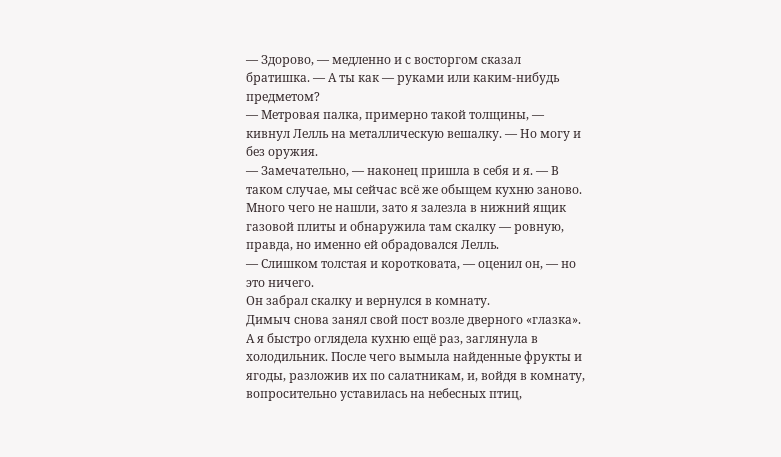— Здорово, — медленно и с восторгом сказал братишка. — А ты как — руками или каким-нибудь предметом?
— Метровая палка, примерно такой толщины, — кивнул Лелль на металлическую вешалку. — Но могу и без оружия.
— Замечательно, — наконец пришла в себя и я. — В таком случае, мы сейчас всё же обыщем кухню заново.
Много чего не нашли, зато я залезла в нижний ящик газовой плиты и обнаружила там скалку — ровную, правда, но именно ей обрадовался Лелль.
— Слишком толстая и коротковата, — оценил он, — но это ничего.
Он забрал скалку и вернулся в комнату.
Димыч снова занял свой пост возле дверного «глазка». А я быстро оглядела кухню ещё раз, заглянула в холодильник. После чего вымыла найденные фрукты и ягоды, разложив их по салатникам, и, войдя в комнату, вопросительно уставилась на небесных птиц,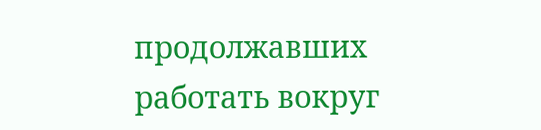продолжавших работать вокруг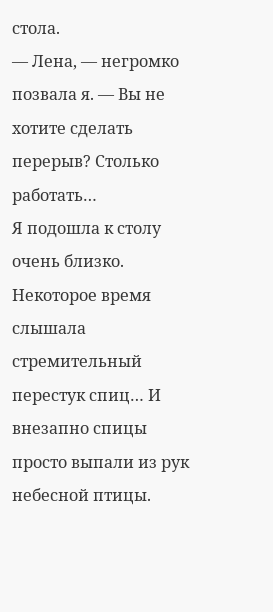стола.
— Лена, — негромко позвала я. — Вы не хотите сделать перерыв? Столько работать…
Я подошла к столу очень близко. Некоторое время слышала стремительный перестук спиц… И внезапно спицы просто выпали из рук небесной птицы.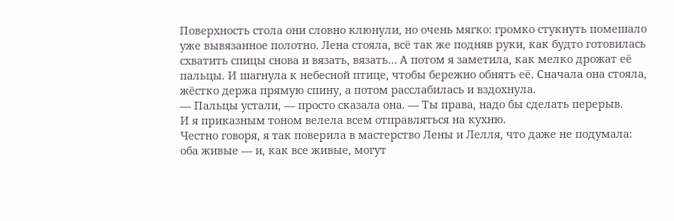Поверхность стола они словно клюнули, но очень мягко: громко стукнуть помешало уже вывязанное полотно. Лена стояла, всё так же подняв руки, как будто готовилась схватить спицы снова и вязать, вязать… А потом я заметила, как мелко дрожат её пальцы. И шагнула к небесной птице, чтобы бережно обнять её. Сначала она стояла, жёстко держа прямую спину, а потом расслабилась и вздохнула.
— Пальцы устали, — просто сказала она. — Ты права, надо бы сделать перерыв.
И я приказным тоном велела всем отправляться на кухню.
Честно говоря, я так поверила в мастерство Лены и Лелля, что даже не подумала: оба живые — и, как все живые, могут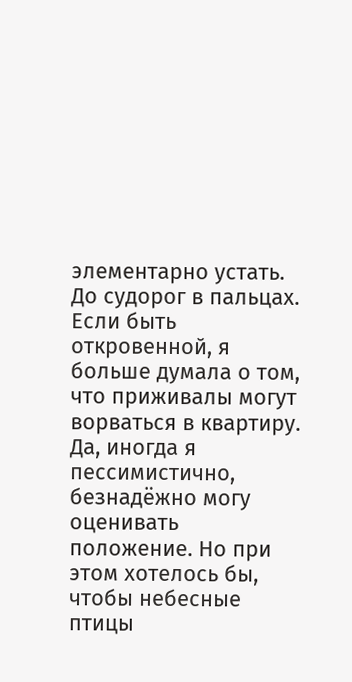элементарно устать. До судорог в пальцах. Если быть откровенной, я больше думала о том, что приживалы могут ворваться в квартиру. Да, иногда я пессимистично, безнадёжно могу оценивать положение. Но при этом хотелось бы, чтобы небесные птицы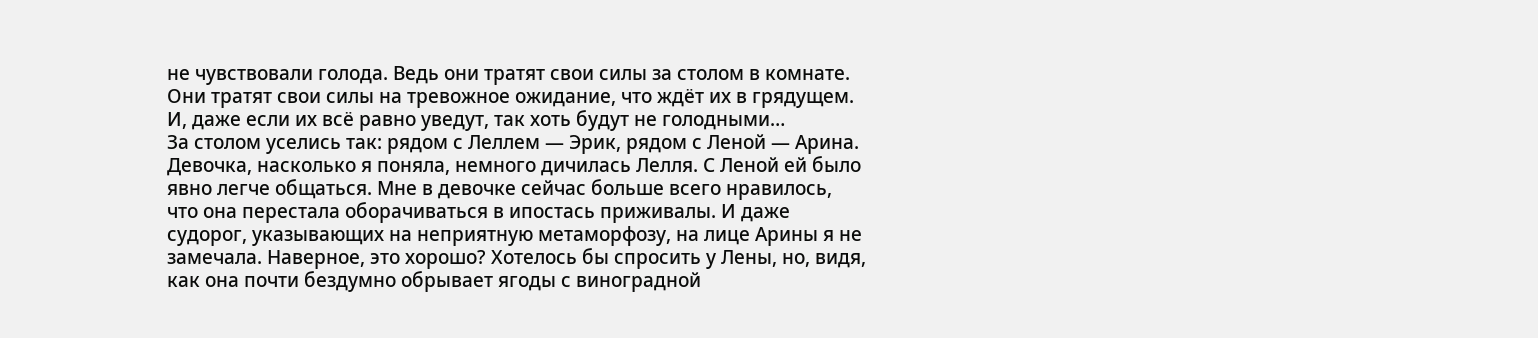не чувствовали голода. Ведь они тратят свои силы за столом в комнате. Они тратят свои силы на тревожное ожидание, что ждёт их в грядущем. И, даже если их всё равно уведут, так хоть будут не голодными…
За столом уселись так: рядом с Леллем — Эрик, рядом с Леной — Арина. Девочка, насколько я поняла, немного дичилась Лелля. С Леной ей было явно легче общаться. Мне в девочке сейчас больше всего нравилось, что она перестала оборачиваться в ипостась приживалы. И даже судорог, указывающих на неприятную метаморфозу, на лице Арины я не замечала. Наверное, это хорошо? Хотелось бы спросить у Лены, но, видя, как она почти бездумно обрывает ягоды с виноградной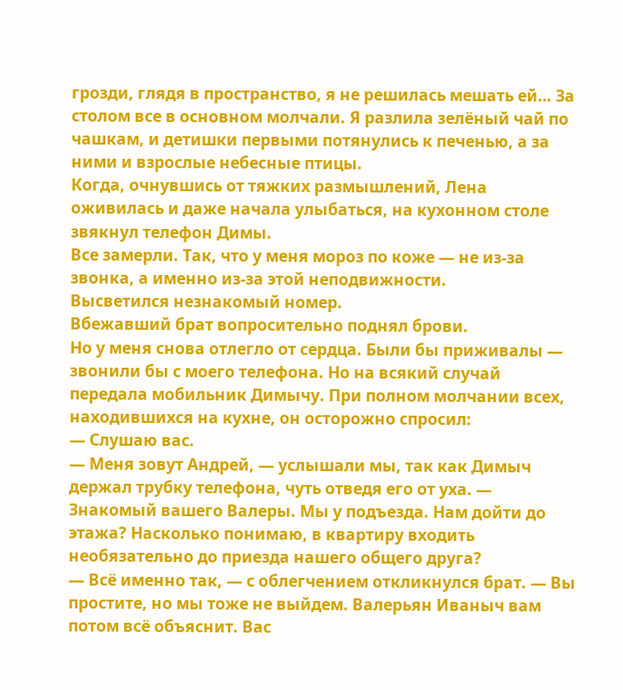грозди, глядя в пространство, я не решилась мешать ей… За столом все в основном молчали. Я разлила зелёный чай по чашкам, и детишки первыми потянулись к печенью, а за ними и взрослые небесные птицы.
Когда, очнувшись от тяжких размышлений, Лена оживилась и даже начала улыбаться, на кухонном столе звякнул телефон Димы.
Все замерли. Так, что у меня мороз по коже — не из-за звонка, а именно из-за этой неподвижности.
Высветился незнакомый номер.
Вбежавший брат вопросительно поднял брови.
Но у меня снова отлегло от сердца. Были бы приживалы — звонили бы с моего телефона. Но на всякий случай передала мобильник Димычу. При полном молчании всех, находившихся на кухне, он осторожно спросил:
— Слушаю вас.
— Меня зовут Андрей, — услышали мы, так как Димыч держал трубку телефона, чуть отведя его от уха. — Знакомый вашего Валеры. Мы у подъезда. Нам дойти до этажа? Насколько понимаю, в квартиру входить необязательно до приезда нашего общего друга?
— Всё именно так, — с облегчением откликнулся брат. — Вы простите, но мы тоже не выйдем. Валерьян Иваныч вам потом всё объяснит. Вас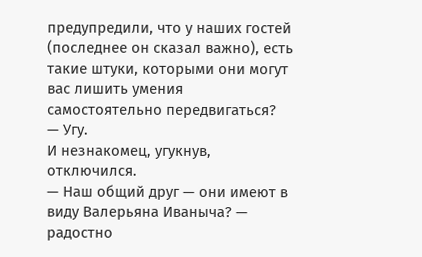предупредили, что у наших гостей (последнее он сказал важно), есть такие штуки, которыми они могут вас лишить умения самостоятельно передвигаться?
— Угу.
И незнакомец, угукнув, отключился.
— Наш общий друг — они имеют в виду Валерьяна Иваныча? — радостно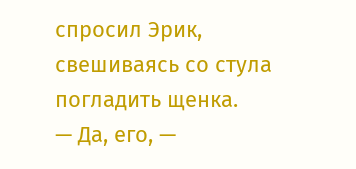спросил Эрик, свешиваясь со стула погладить щенка.
— Да, его, —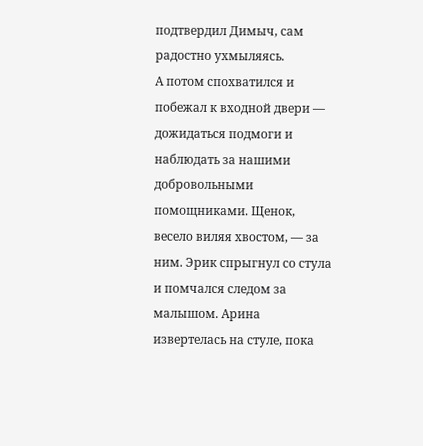подтвердил Димыч, сам радостно ухмыляясь.
А потом спохватился и побежал к входной двери — дожидаться подмоги и наблюдать за нашими добровольными помощниками. Щенок, весело виляя хвостом, — за ним. Эрик спрыгнул со стула и помчался следом за малышом. Арина извертелась на стуле, пока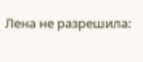Лена не разрешила: